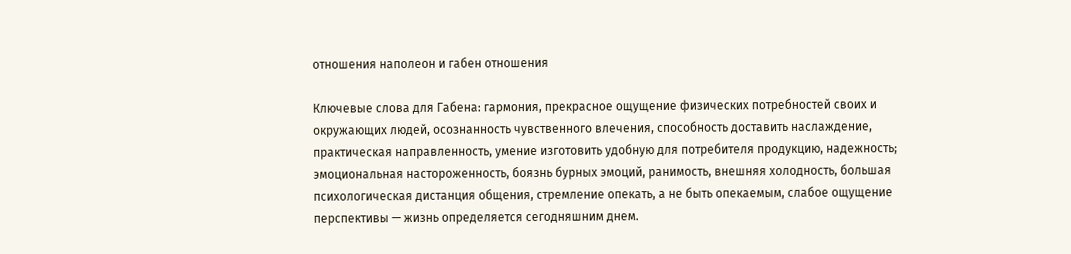отношения наполеон и габен отношения

Ключевые слова для Габена: гармония, прекрасное ощущение физических потребностей своих и окружающих людей, осознанность чувственного влечения, способность доставить наслаждение, практическая направленность, умение изготовить удобную для потребителя продукцию, надежность; эмоциональная настороженность, боязнь бурных эмоций, ранимость, внешняя холодность, большая психологическая дистанция общения, стремление опекать, а не быть опекаемым, слабое ощущение перспективы — жизнь определяется сегодняшним днем.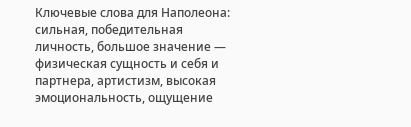Ключевые слова для Наполеона: сильная, победительная личность, большое значение — физическая сущность и себя и партнера, артистизм, высокая эмоциональность, ощущение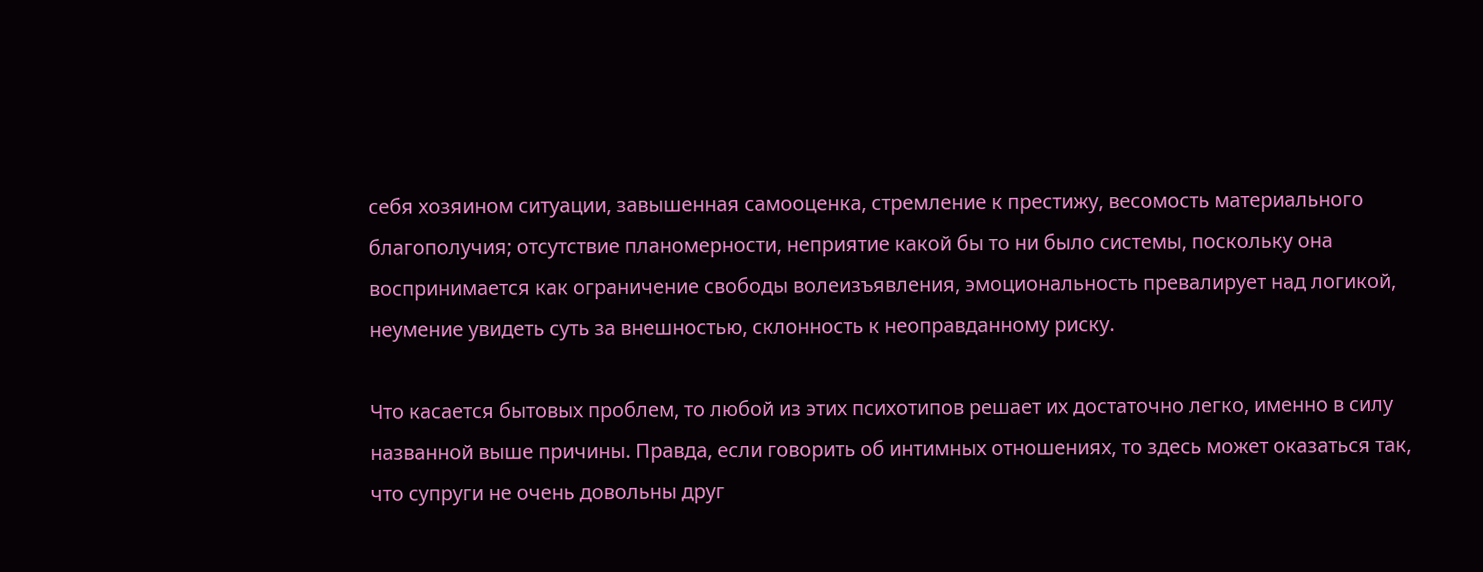себя хозяином ситуации, завышенная самооценка, стремление к престижу, весомость материального благополучия; отсутствие планомерности, неприятие какой бы то ни было системы, поскольку она воспринимается как ограничение свободы волеизъявления, эмоциональность превалирует над логикой, неумение увидеть суть за внешностью, склонность к неоправданному риску.

Что касается бытовых проблем, то любой из этих психотипов решает их достаточно легко, именно в силу названной выше причины. Правда, если говорить об интимных отношениях, то здесь может оказаться так, что супруги не очень довольны друг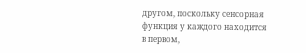другом, поскольку сенсорная функция у каждого находится в первом,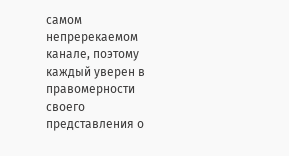самом непререкаемом канале, поэтому каждый уверен в правомерности своего представления о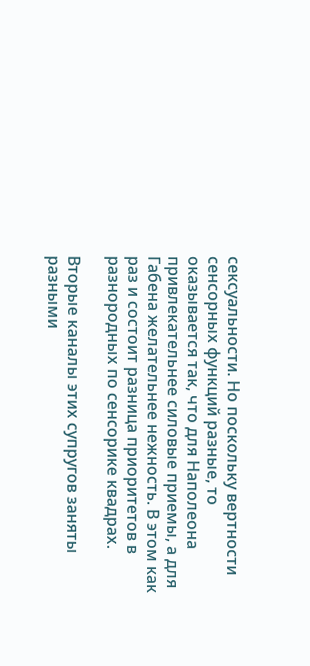сексуальности. Но поскольку вертности сенсорных функций разные, то оказывается так, что для Наполеона привлекательнее силовые приемы, а для Габена желательнее нежность. В этом как раз и состоит разница приоритетов в разнородных по сенсорике квадрах.

Вторые каналы этих супругов заняты разными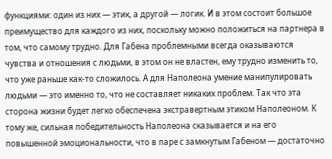функциями: один из них — этик, а другой — логик. И в этом состоит большое преимущество для каждого из них, поскольку можно положиться на партнера в том, что самому трудно. Для Габена проблемными всегда оказываются чувства и отношения с людьми, в этом он не властен, ему трудно изменить то, что уже раньше как-то сложилось. А для Наполеона умение манипулировать людьми — это именно то, что не составляет никаких проблем. Так что эта сторона жизни будет легко обеспечена экстравертным этиком Наполеоном. К тому же, сильная победительность Наполеона сказывается и на его повышенной эмоциональности, что в паре с замкнутым Габеном — достаточно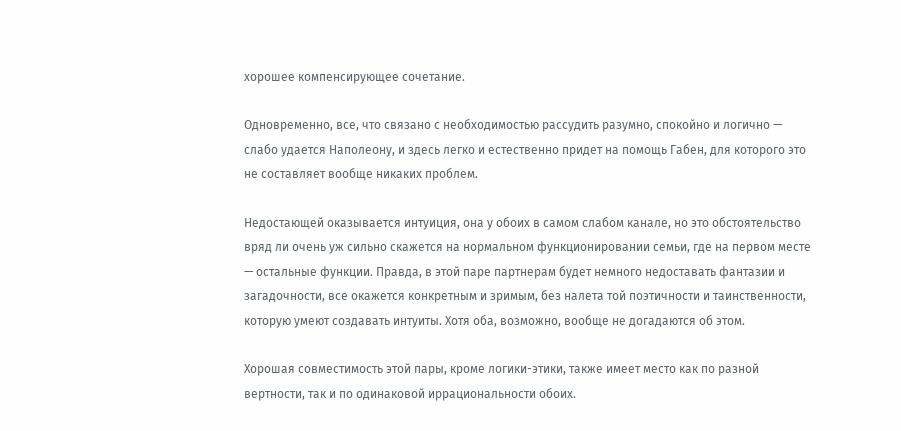хорошее компенсирующее сочетание.

Одновременно, все, что связано с необходимостью рассудить разумно, спокойно и логично — слабо удается Наполеону, и здесь легко и естественно придет на помощь Габен, для которого это не составляет вообще никаких проблем.

Недостающей оказывается интуиция, она у обоих в самом слабом канале, но это обстоятельство вряд ли очень уж сильно скажется на нормальном функционировании семьи, где на первом месте — остальные функции. Правда, в этой паре партнерам будет немного недоставать фантазии и загадочности, все окажется конкретным и зримым, без налета той поэтичности и таинственности, которую умеют создавать интуиты. Хотя оба, возможно, вообще не догадаются об этом.

Хорошая совместимость этой пары, кроме логики-этики, также имеет место как по разной вертности, так и по одинаковой иррациональности обоих.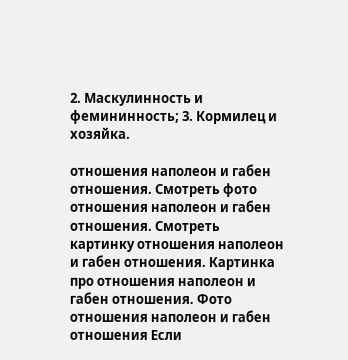2. Маскулинность и фемининность; 3. Кормилец и хозяйка.

отношения наполеон и габен отношения. Смотреть фото отношения наполеон и габен отношения. Смотреть картинку отношения наполеон и габен отношения. Картинка про отношения наполеон и габен отношения. Фото отношения наполеон и габен отношения Если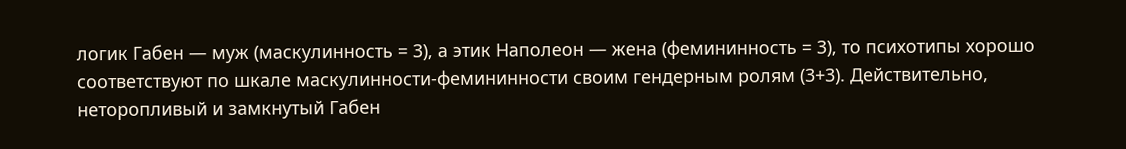логик Габен — муж (маскулинность = 3), а этик Наполеон — жена (фемининность = 3), то психотипы хорошо соответствуют по шкале маскулинности-фемининности своим гендерным ролям (3+3). Действительно, неторопливый и замкнутый Габен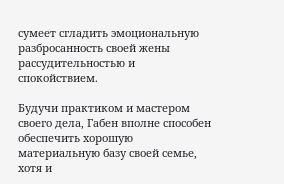сумеет сгладить эмоциональную разбросанность своей жены рассудительностью и спокойствием.

Будучи практиком и мастером своего дела, Габен вполне способен обеспечить хорошую материальную базу своей семье, хотя и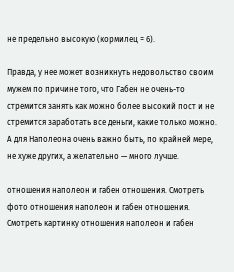не предельно высокую (кормилец = 6).

Правда, у нее может возникнуть недовольство своим мужем по причине того, что Габен не очень-то стремится занять как можно более высокий пост и не стремится заработать все деньги, какие только можно. А для Наполеона очень важно быть, по крайней мере, не хуже других, а желательно — много лучше.

отношения наполеон и габен отношения. Смотреть фото отношения наполеон и габен отношения. Смотреть картинку отношения наполеон и габен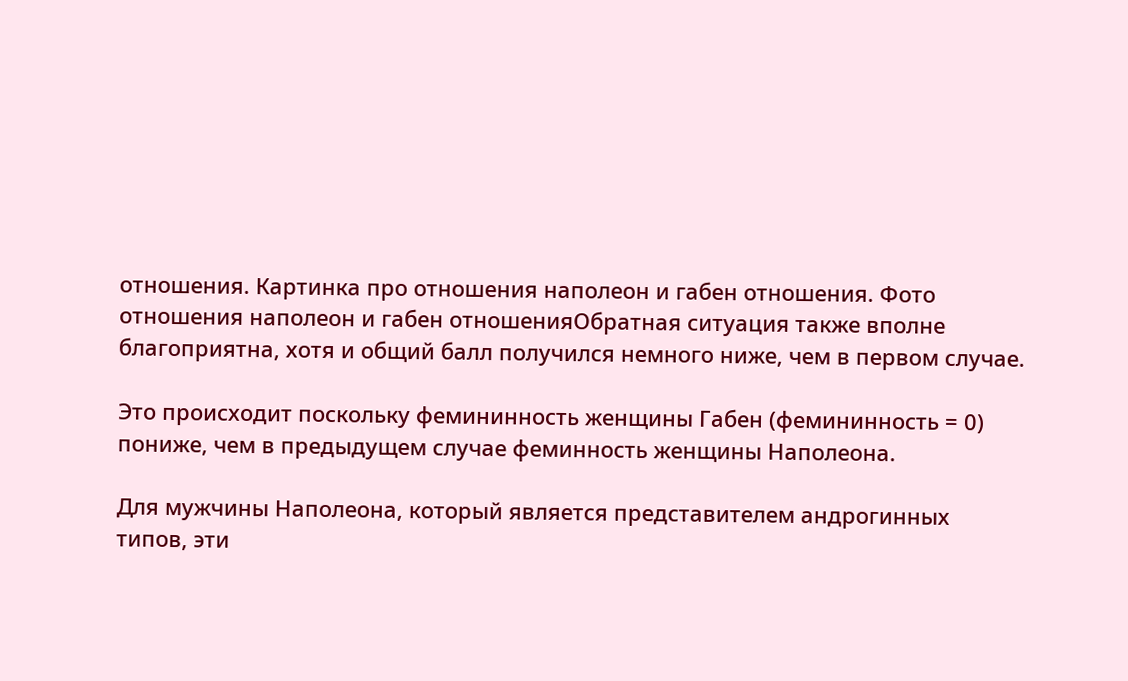отношения. Картинка про отношения наполеон и габен отношения. Фото отношения наполеон и габен отношенияОбратная ситуация также вполне благоприятна, хотя и общий балл получился немного ниже, чем в первом случае.

Это происходит поскольку фемининность женщины Габен (фемининность = 0) пониже, чем в предыдущем случае феминность женщины Наполеона.

Для мужчины Наполеона, который является представителем андрогинных типов, эти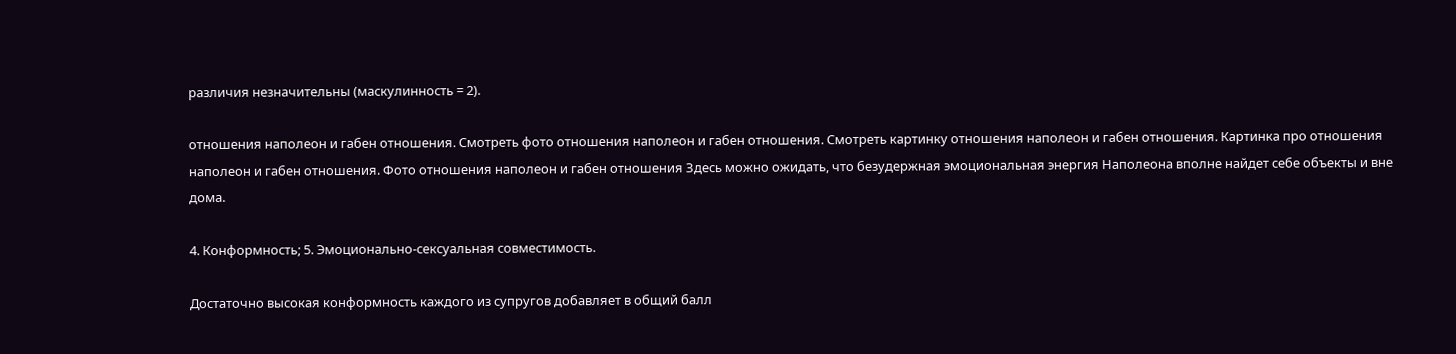различия незначительны (маскулинность = 2).

отношения наполеон и габен отношения. Смотреть фото отношения наполеон и габен отношения. Смотреть картинку отношения наполеон и габен отношения. Картинка про отношения наполеон и габен отношения. Фото отношения наполеон и габен отношения Здесь можно ожидать, что безудержная эмоциональная энергия Наполеона вполне найдет себе объекты и вне дома.

4. Конформность; 5. Эмоционально-сексуальная совместимость.

Достаточно высокая конформность каждого из супругов добавляет в общий балл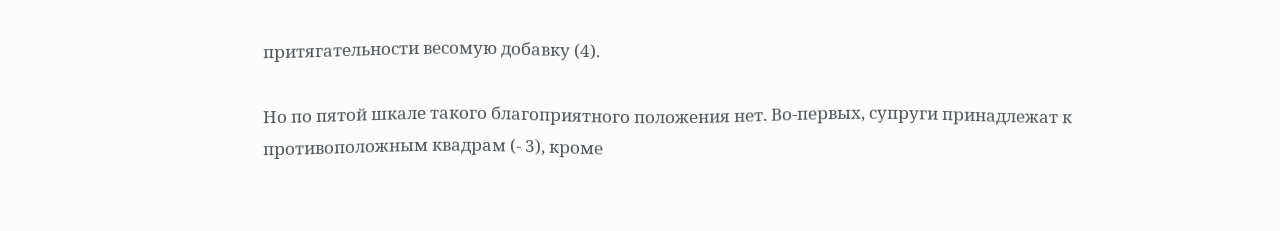притягательности весомую добавку (4).

Но по пятой шкале такого благоприятного положения нет. Во-первых, супруги принадлежат к противоположным квадрам (- 3), кроме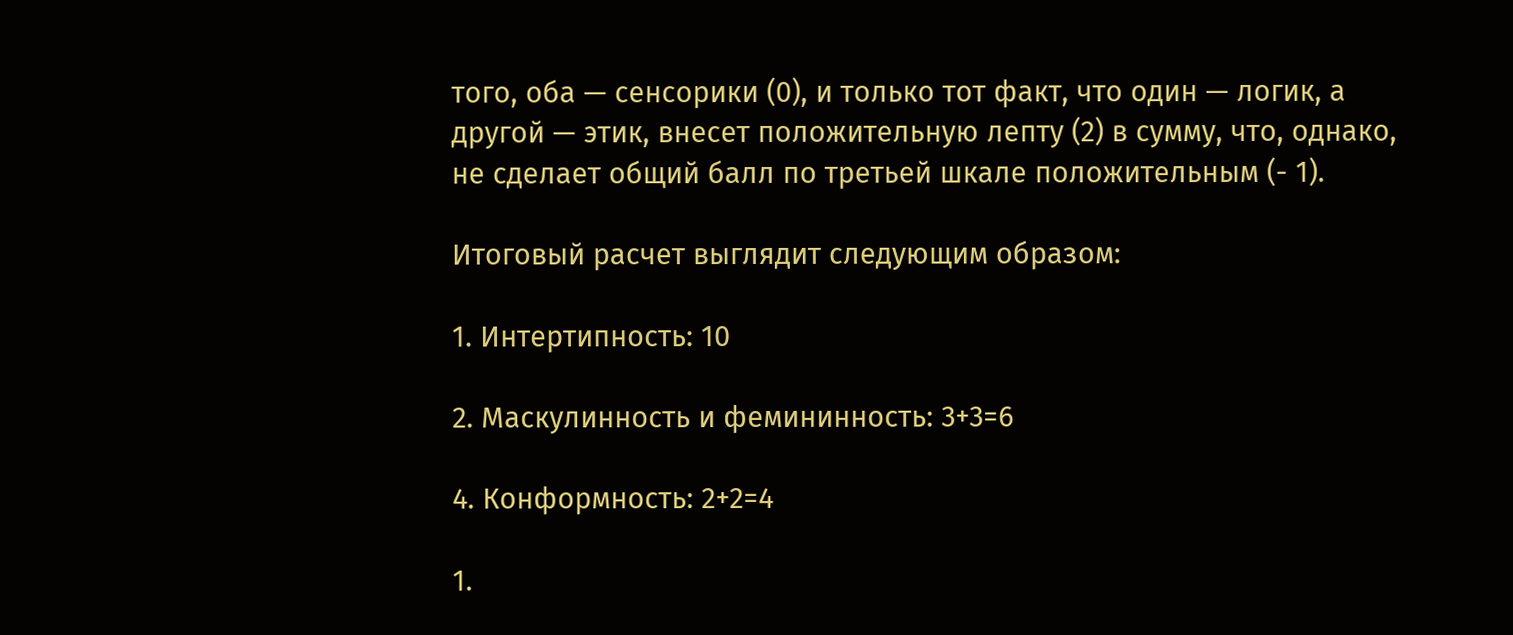того, оба — сенсорики (0), и только тот факт, что один — логик, а другой — этик, внесет положительную лепту (2) в сумму, что, однако, не сделает общий балл по третьей шкале положительным (- 1).

Итоговый расчет выглядит следующим образом:

1. Интертипность: 10

2. Маскулинность и фемининность: 3+3=6

4. Конформность: 2+2=4

1.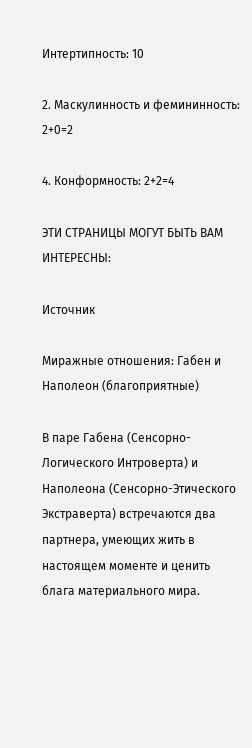Интертипность: 10

2. Маскулинность и фемининность: 2+0=2

4. Конформность: 2+2=4

ЭТИ СТРАНИЦЫ МОГУТ БЫТЬ ВАМ ИНТЕРЕСНЫ:

Источник

Миражные отношения: Габен и Наполеон (благоприятные)

В паре Габена (Сенсорно-Логического Интроверта) и Наполеона (Сенсорно-Этического Экстраверта) встречаются два партнера, умеющих жить в настоящем моменте и ценить блага материального мира.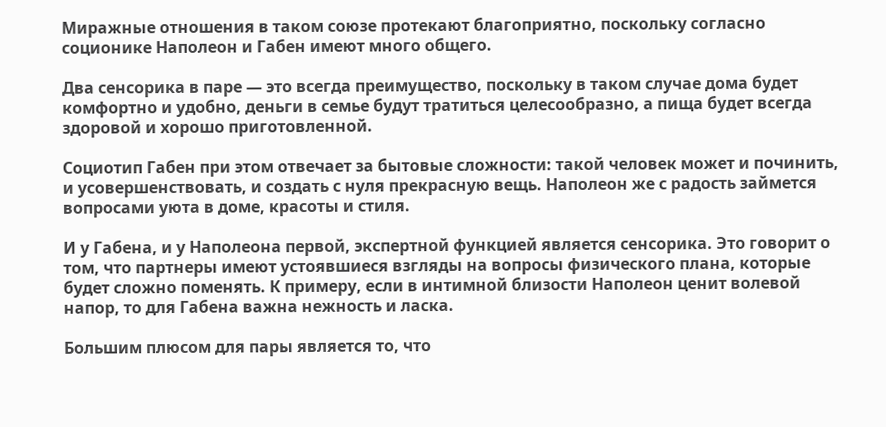Миражные отношения в таком союзе протекают благоприятно, поскольку согласно соционике Наполеон и Габен имеют много общего.

Два сенсорика в паре — это всегда преимущество, поскольку в таком случае дома будет комфортно и удобно, деньги в семье будут тратиться целесообразно, а пища будет всегда здоровой и хорошо приготовленной.

Социотип Габен при этом отвечает за бытовые сложности: такой человек может и починить, и усовершенствовать, и создать с нуля прекрасную вещь. Наполеон же с радость займется вопросами уюта в доме, красоты и стиля.

И у Габена, и у Наполеона первой, экспертной функцией является сенсорика. Это говорит о том, что партнеры имеют устоявшиеся взгляды на вопросы физического плана, которые будет сложно поменять. К примеру, если в интимной близости Наполеон ценит волевой напор, то для Габена важна нежность и ласка.

Большим плюсом для пары является то, что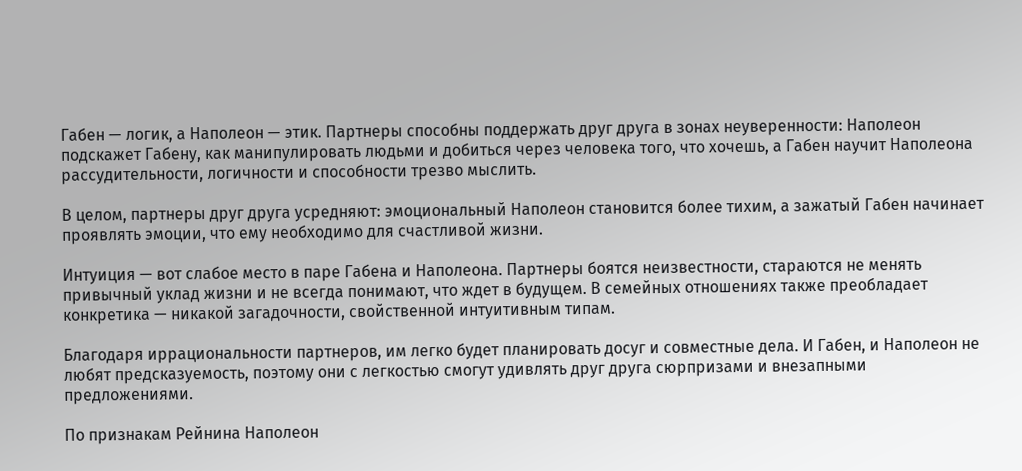Габен — логик, а Наполеон — этик. Партнеры способны поддержать друг друга в зонах неуверенности: Наполеон подскажет Габену, как манипулировать людьми и добиться через человека того, что хочешь, а Габен научит Наполеона рассудительности, логичности и способности трезво мыслить.

В целом, партнеры друг друга усредняют: эмоциональный Наполеон становится более тихим, а зажатый Габен начинает проявлять эмоции, что ему необходимо для счастливой жизни.

Интуиция — вот слабое место в паре Габена и Наполеона. Партнеры боятся неизвестности, стараются не менять привычный уклад жизни и не всегда понимают, что ждет в будущем. В семейных отношениях также преобладает конкретика — никакой загадочности, свойственной интуитивным типам.

Благодаря иррациональности партнеров, им легко будет планировать досуг и совместные дела. И Габен, и Наполеон не любят предсказуемость, поэтому они с легкостью смогут удивлять друг друга сюрпризами и внезапными предложениями.

По признакам Рейнина Наполеон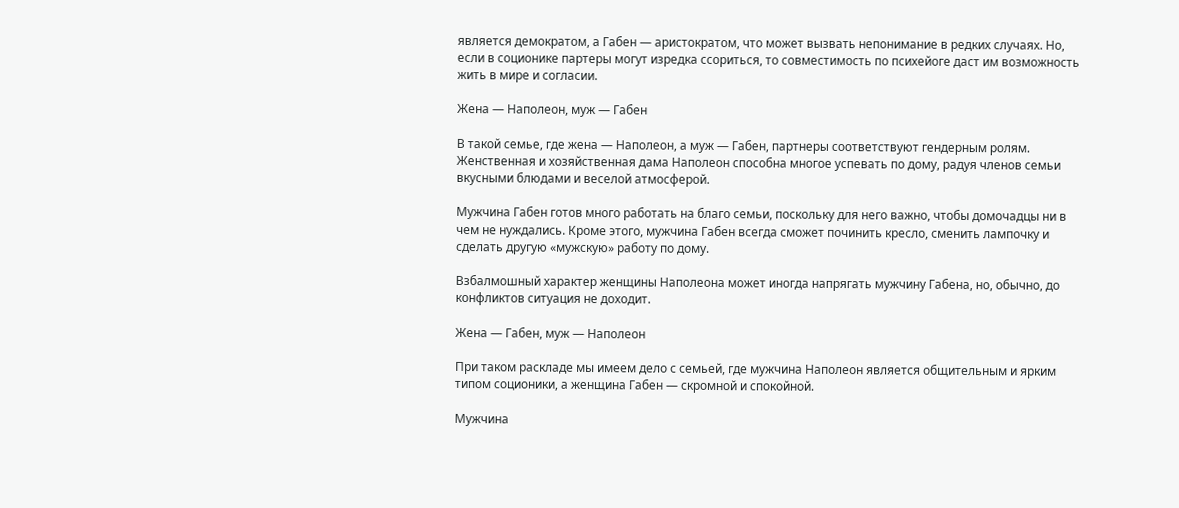является демократом, а Габен — аристократом, что может вызвать непонимание в редких случаях. Но, если в соционике партеры могут изредка ссориться, то совместимость по психейоге даст им возможность жить в мире и согласии.

Жена — Наполеон, муж — Габен

В такой семье, где жена — Наполеон, а муж — Габен, партнеры соответствуют гендерным ролям. Женственная и хозяйственная дама Наполеон способна многое успевать по дому, радуя членов семьи вкусными блюдами и веселой атмосферой.

Мужчина Габен готов много работать на благо семьи, поскольку для него важно, чтобы домочадцы ни в чем не нуждались. Кроме этого, мужчина Габен всегда сможет починить кресло, сменить лампочку и сделать другую «мужскую» работу по дому.

Взбалмошный характер женщины Наполеона может иногда напрягать мужчину Габена, но, обычно, до конфликтов ситуация не доходит.

Жена — Габен, муж — Наполеон

При таком раскладе мы имеем дело с семьей, где мужчина Наполеон является общительным и ярким типом соционики, а женщина Габен — скромной и спокойной.

Мужчина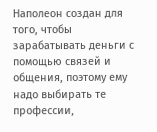Наполеон создан для того, чтобы зарабатывать деньги с помощью связей и общения, поэтому ему надо выбирать те профессии,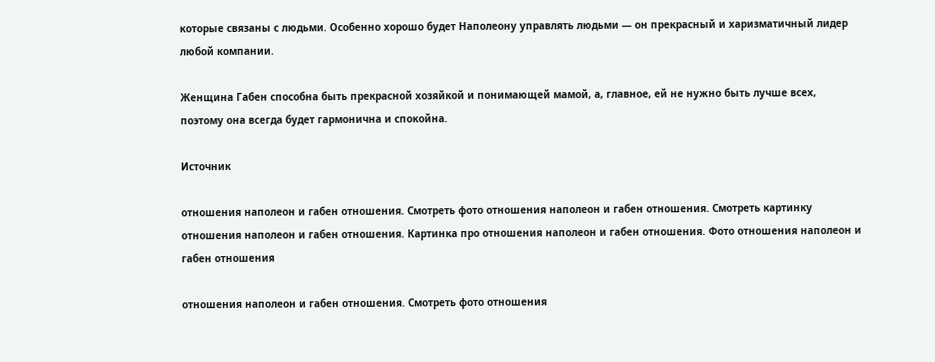которые связаны с людьми. Особенно хорошо будет Наполеону управлять людьми — он прекрасный и харизматичный лидер любой компании.

Женщина Габен способна быть прекрасной хозяйкой и понимающей мамой, а, главное, ей не нужно быть лучше всех, поэтому она всегда будет гармонична и спокойна.

Источник

отношения наполеон и габен отношения. Смотреть фото отношения наполеон и габен отношения. Смотреть картинку отношения наполеон и габен отношения. Картинка про отношения наполеон и габен отношения. Фото отношения наполеон и габен отношения

отношения наполеон и габен отношения. Смотреть фото отношения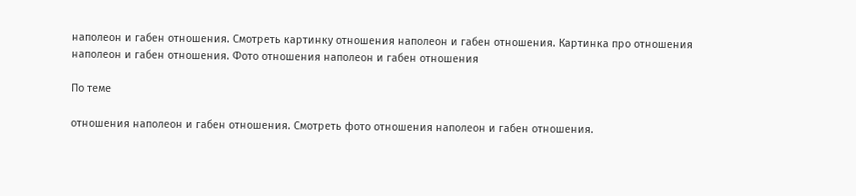наполеон и габен отношения. Смотреть картинку отношения наполеон и габен отношения. Картинка про отношения наполеон и габен отношения. Фото отношения наполеон и габен отношения

По теме

отношения наполеон и габен отношения. Смотреть фото отношения наполеон и габен отношения.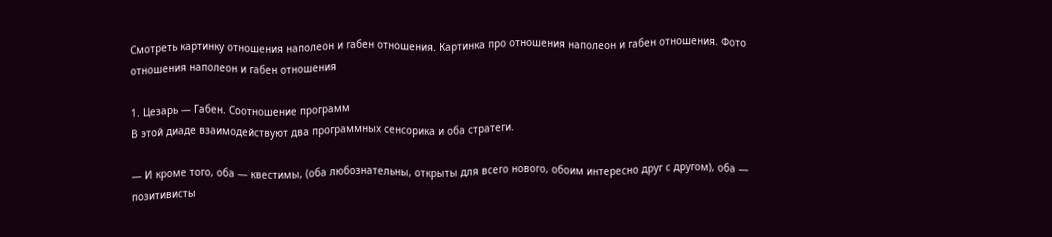Смотреть картинку отношения наполеон и габен отношения. Картинка про отношения наполеон и габен отношения. Фото отношения наполеон и габен отношения

1. Цезарь — Габен. Соотношение программ
В этой диаде взаимодействуют два программных сенсорика и оба стратеги.

— И кроме того, оба — квестимы, (оба любознательны, открыты для всего нового, обоим интересно друг с другом), оба — позитивисты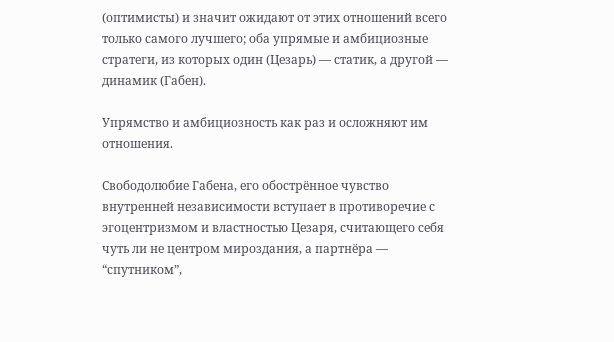(оптимисты) и значит ожидают от этих отношений всего только самого лучшего; оба упрямые и амбициозные стратеги, из которых один (Цезарь) — статик, а другой — динамик (Габен).

Упрямство и амбициозность как раз и осложняют им отношения.

Свободолюбие Габена, его обострённое чувство внутренней независимости вступает в противоречие с эгоцентризмом и властностью Цезаря, считающего себя чуть ли не центром мироздания, а партнёра — “спутником”,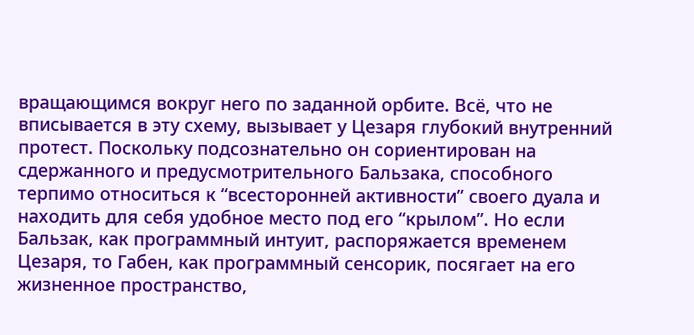вращающимся вокруг него по заданной орбите. Всё, что не вписывается в эту схему, вызывает у Цезаря глубокий внутренний протест. Поскольку подсознательно он сориентирован на сдержанного и предусмотрительного Бальзака, способного терпимо относиться к “всесторонней активности” своего дуала и находить для себя удобное место под его “крылом”. Но если Бальзак, как программный интуит, распоряжается временем Цезаря, то Габен, как программный сенсорик, посягает на его жизненное пространство,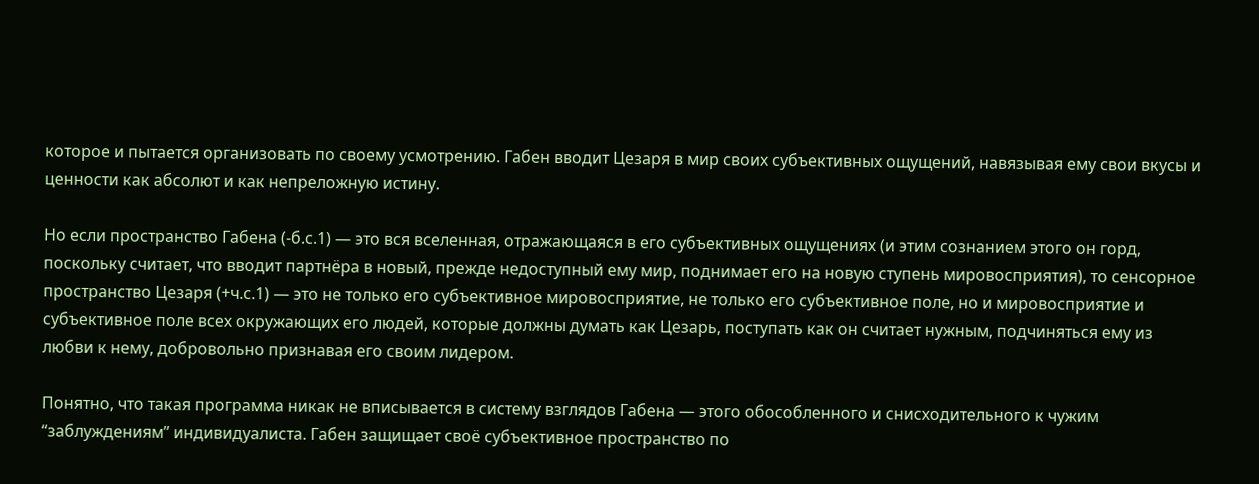которое и пытается организовать по своему усмотрению. Габен вводит Цезаря в мир своих субъективных ощущений, навязывая ему свои вкусы и ценности как абсолют и как непреложную истину.

Но если пространство Габена (-б.с.1) — это вся вселенная, отражающаяся в его субъективных ощущениях (и этим сознанием этого он горд, поскольку считает, что вводит партнёра в новый, прежде недоступный ему мир, поднимает его на новую ступень мировосприятия), то сенсорное пространство Цезаря (+ч.с.1) — это не только его субъективное мировосприятие, не только его субъективное поле, но и мировосприятие и субъективное поле всех окружающих его людей, которые должны думать как Цезарь, поступать как он считает нужным, подчиняться ему из любви к нему, добровольно признавая его своим лидером.

Понятно, что такая программа никак не вписывается в систему взглядов Габена — этого обособленного и снисходительного к чужим “заблуждениям” индивидуалиста. Габен защищает своё субъективное пространство по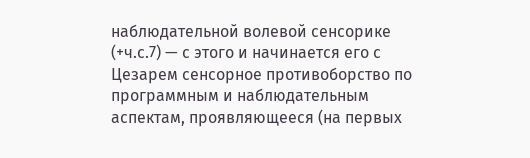наблюдательной волевой сенсорике (+ч.с.7) — с этого и начинается его с Цезарем сенсорное противоборство по программным и наблюдательным аспектам, проявляющееся (на первых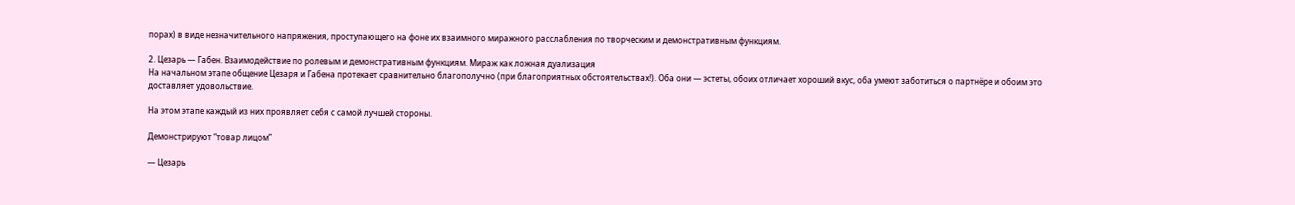порах) в виде незначительного напряжения, проступающего на фоне их взаимного миражного расслабления по творческим и демонстративным функциям.

2. Цезарь — Габен. Взаимодействие по ролевым и демонстративным функциям. Мираж как ложная дуализация
На начальном этапе общение Цезаря и Габена протекает сравнительно благополучно (при благоприятных обстоятельствах!). Оба они — эстеты, обоих отличает хороший вкус, оба умеют заботиться о партнёре и обоим это доставляет удовольствие.

На этом этапе каждый из них проявляет себя с самой лучшей стороны.

Демонстрируют “товар лицом”

— Цезарь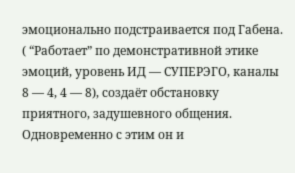эмоционально подстраивается под Габена. ( “Работает” по демонстративной этике эмоций, уровень ИД — СУПЕРЭГО, каналы 8 — 4, 4 — 8), создаёт обстановку приятного, задушевного общения. Одновременно с этим он и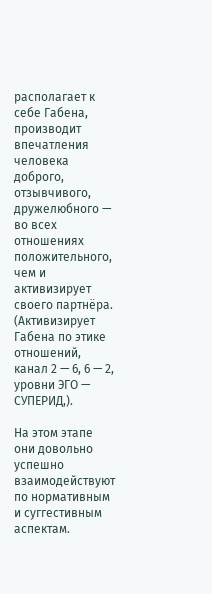располагает к себе Габена, производит впечатления человека доброго, отзывчивого, дружелюбного — во всех отношениях положительного, чем и активизирует своего партнёра. (Активизирует Габена по этике отношений, канал 2 — 6, 6 — 2, уровни ЭГО — СУПЕРИД,).

На этом этапе они довольно успешно взаимодействуют по нормативным и суггестивным аспектам.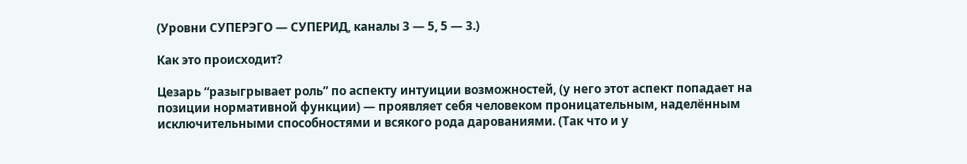(Уровни СУПЕРЭГО — СУПЕРИД, каналы 3 — 5, 5 — 3.)

Как это происходит?

Цезарь “разыгрывает роль” по аспекту интуиции возможностей, (у него этот аспект попадает на позиции нормативной функции) — проявляет себя человеком проницательным, наделённым исключительными способностями и всякого рода дарованиями. (Так что и у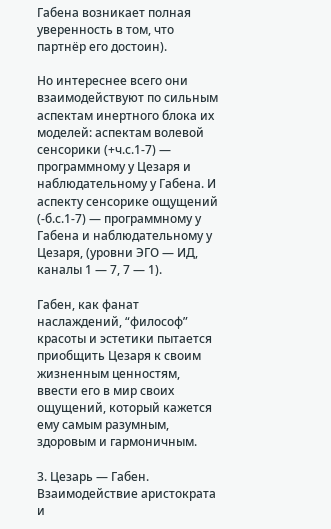Габена возникает полная уверенность в том, что партнёр его достоин).

Но интереснее всего они взаимодействуют по сильным аспектам инертного блока их моделей: аспектам волевой сенсорики (+ч.с.1-7) — программному у Цезаря и наблюдательному у Габена. И аспекту сенсорике ощущений (-б.с.1-7) — программному у Габена и наблюдательному у Цезаря, (уровни ЭГО — ИД, каналы 1 — 7, 7 — 1).

Габен, как фанат наслаждений, “философ” красоты и эстетики пытается приобщить Цезаря к своим жизненным ценностям, ввести его в мир своих ощущений, который кажется ему самым разумным, здоровым и гармоничным.

3. Цезарь — Габен. Взаимодействие аристократа и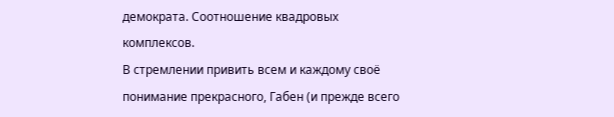демократа. Соотношение квадровых комплексов.
В стремлении привить всем и каждому своё понимание прекрасного, Габен (и прежде всего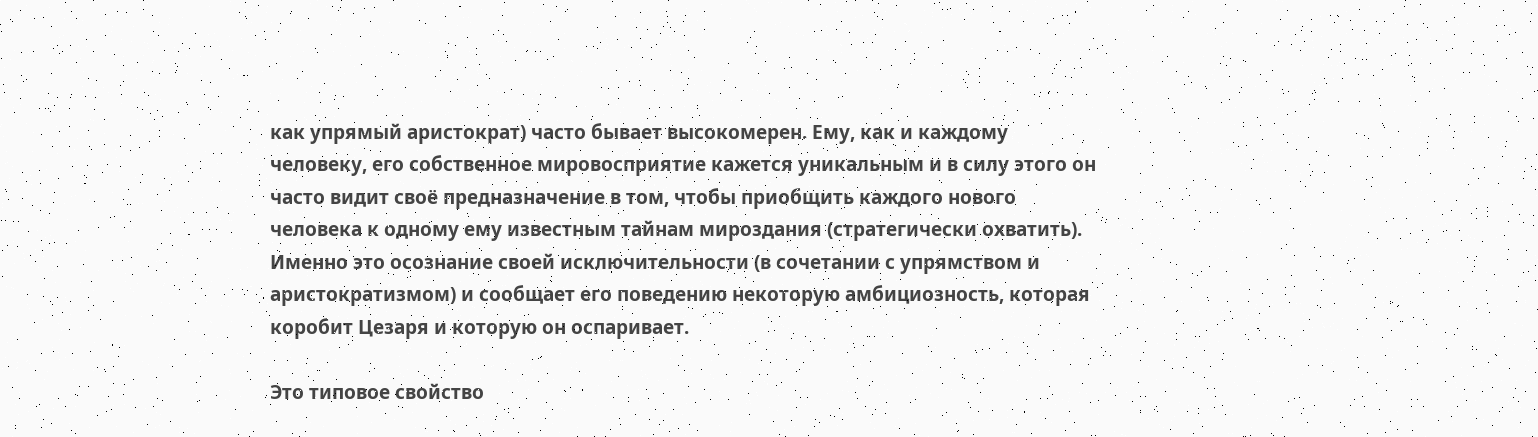как упрямый аристократ) часто бывает высокомерен. Ему, как и каждому человеку, его собственное мировосприятие кажется уникальным и в силу этого он часто видит своё предназначение в том, чтобы приобщить каждого нового человека к одному ему известным тайнам мироздания (стратегически охватить). Именно это осознание своей исключительности (в сочетании с упрямством и аристократизмом) и сообщает его поведению некоторую амбициозность, которая коробит Цезаря и которую он оспаривает.

Это типовое свойство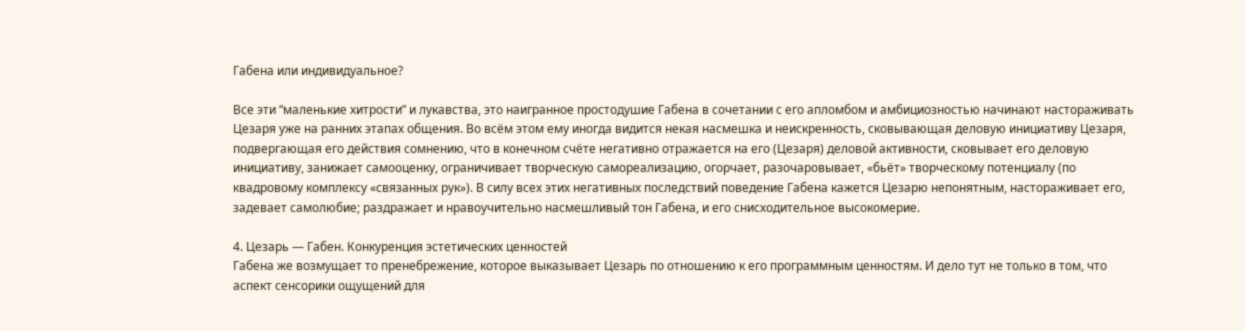Габена или индивидуальное?

Все эти “маленькие хитрости” и лукавства, это наигранное простодушие Габена в сочетании с его апломбом и амбициозностью начинают настораживать Цезаря уже на ранних этапах общения. Во всём этом ему иногда видится некая насмешка и неискренность, сковывающая деловую инициативу Цезаря, подвергающая его действия сомнению, что в конечном счёте негативно отражается на его (Цезаря) деловой активности, сковывает его деловую инициативу, занижает самооценку, ограничивает творческую самореализацию, огорчает, разочаровывает, «бьёт» творческому потенциалу (по квадровому комплексу «связанных рук»). В силу всех этих негативных последствий поведение Габена кажется Цезарю непонятным, настораживает его, задевает самолюбие; раздражает и нравоучительно насмешливый тон Габена, и его снисходительное высокомерие.

4. Цезарь — Габен. Конкуренция эстетических ценностей
Габена же возмущает то пренебрежение, которое выказывает Цезарь по отношению к его программным ценностям. И дело тут не только в том, что аспект сенсорики ощущений для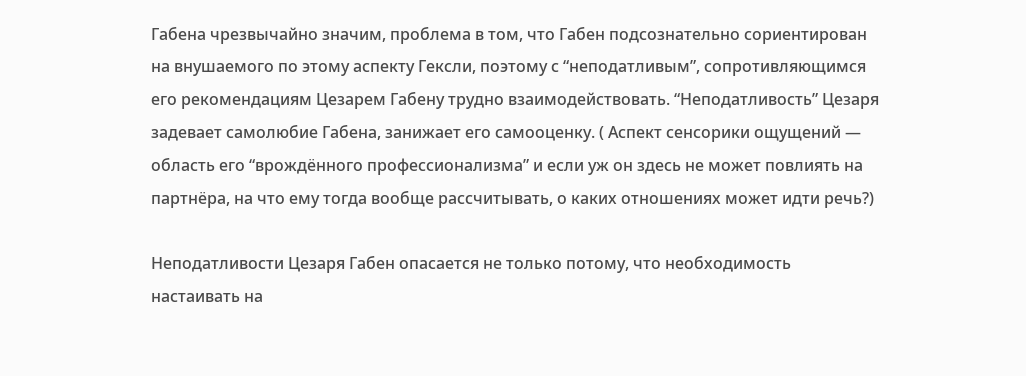Габена чрезвычайно значим, проблема в том, что Габен подсознательно сориентирован на внушаемого по этому аспекту Гексли, поэтому с “неподатливым”, сопротивляющимся его рекомендациям Цезарем Габену трудно взаимодействовать. “Неподатливость” Цезаря задевает самолюбие Габена, занижает его самооценку. ( Аспект сенсорики ощущений — область его “врождённого профессионализма” и если уж он здесь не может повлиять на партнёра, на что ему тогда вообще рассчитывать, о каких отношениях может идти речь?)

Неподатливости Цезаря Габен опасается не только потому, что необходимость настаивать на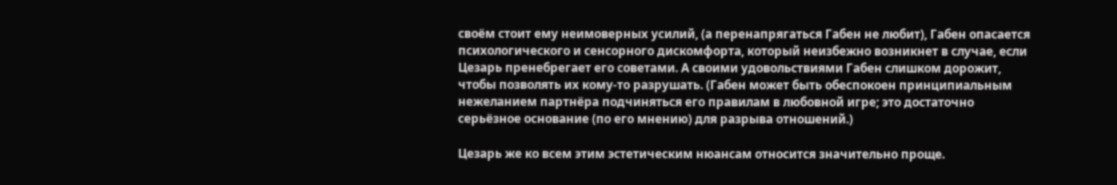своём стоит ему неимоверных усилий, (а перенапрягаться Габен не любит), Габен опасается психологического и сенсорного дискомфорта, который неизбежно возникнет в случае, если Цезарь пренебрегает его советами. А своими удовольствиями Габен слишком дорожит, чтобы позволять их кому-то разрушать. (Габен может быть обеспокоен принципиальным нежеланием партнёра подчиняться его правилам в любовной игре; это достаточно серьёзное основание (по его мнению) для разрыва отношений.)

Цезарь же ко всем этим эстетическим нюансам относится значительно проще.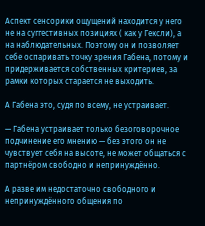Аспект сенсорики ощущений находится у него не на суггестивных позициях ( как у Гексли), а на наблюдательных. Поэтому он и позволяет себе оспаривать точку зрения Габена, потому и придерживается собственных критериев, за рамки которых старается не выходить.

А Габена это, судя по всему, не устраивает.

— Габена устраивает только безоговорочное подчинение его мнению — без этого он не чувствует себя на высоте, не может общаться с партнёром свободно и непринуждённо.

А разве им недостаточно свободного и непринуждённого общения по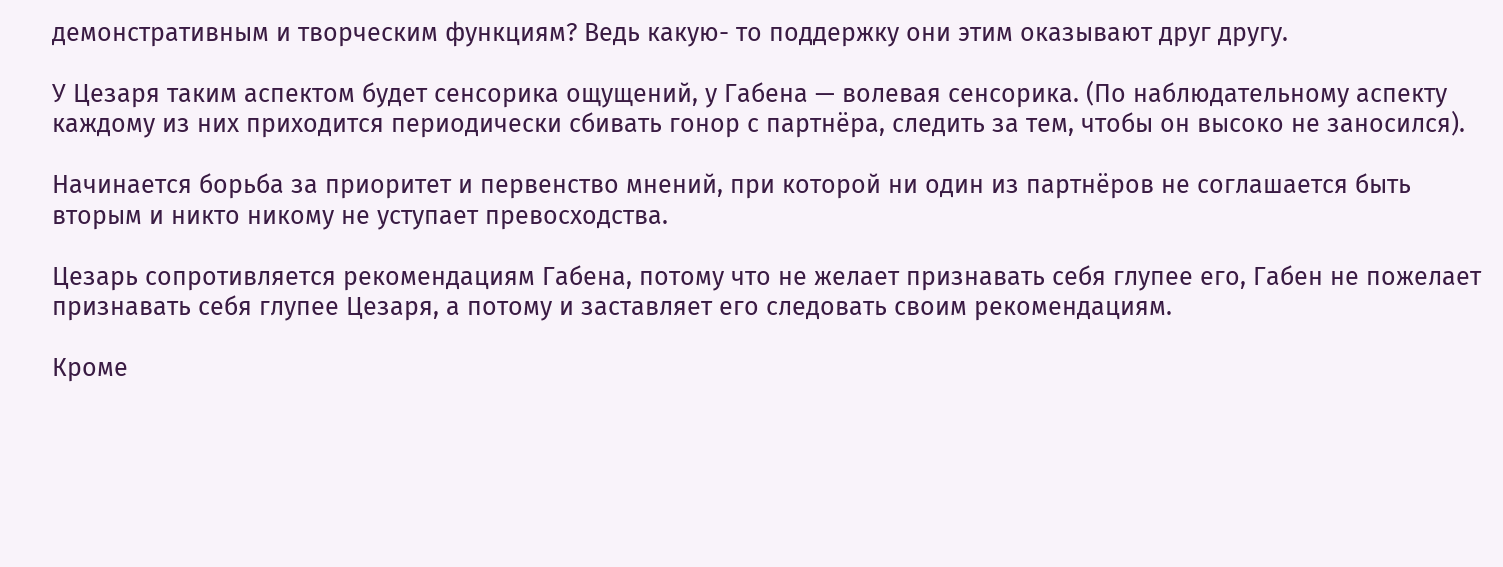демонстративным и творческим функциям? Ведь какую- то поддержку они этим оказывают друг другу.

У Цезаря таким аспектом будет сенсорика ощущений, у Габена — волевая сенсорика. (По наблюдательному аспекту каждому из них приходится периодически сбивать гонор с партнёра, следить за тем, чтобы он высоко не заносился).

Начинается борьба за приоритет и первенство мнений, при которой ни один из партнёров не соглашается быть вторым и никто никому не уступает превосходства.

Цезарь сопротивляется рекомендациям Габена, потому что не желает признавать себя глупее его, Габен не пожелает признавать себя глупее Цезаря, а потому и заставляет его следовать своим рекомендациям.

Кроме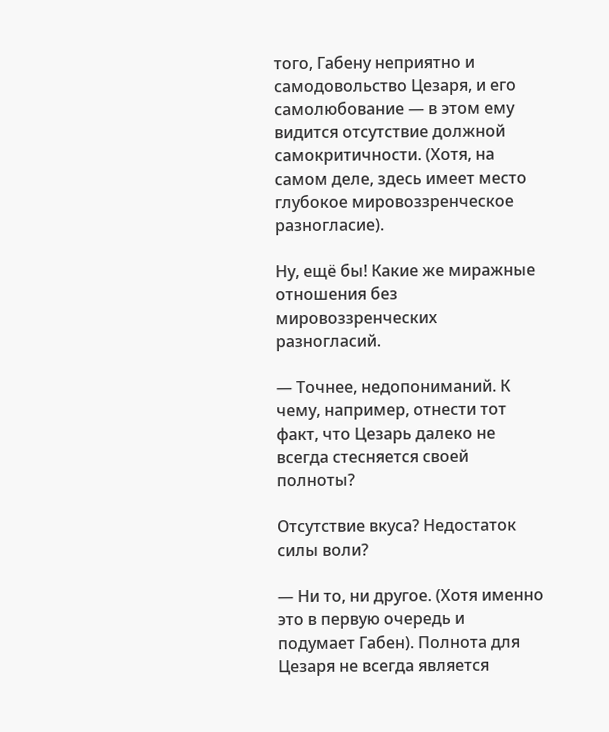того, Габену неприятно и самодовольство Цезаря, и его самолюбование — в этом ему видится отсутствие должной самокритичности. (Хотя, на самом деле, здесь имеет место глубокое мировоззренческое разногласие).

Ну, ещё бы! Какие же миражные отношения без мировоззренческих разногласий.

— Точнее, недопониманий. К чему, например, отнести тот факт, что Цезарь далеко не всегда стесняется своей полноты?

Отсутствие вкуса? Недостаток силы воли?

— Ни то, ни другое. (Хотя именно это в первую очередь и подумает Габен). Полнота для Цезаря не всегда является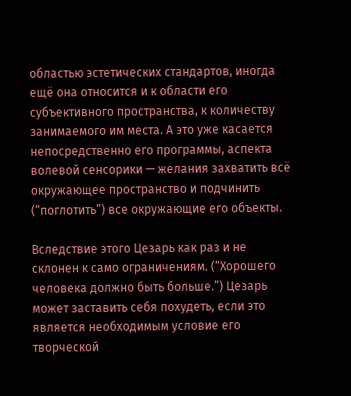областью эстетических стандартов, иногда ещё она относится и к области его субъективного пространства, к количеству занимаемого им места. А это уже касается непосредственно его программы, аспекта волевой сенсорики — желания захватить всё окружающее пространство и подчинить (“поглотить”) все окружающие его объекты.

Вследствие этого Цезарь как раз и не склонен к само ограничениям. (“Хорошего человека должно быть больше.”) Цезарь может заставить себя похудеть, если это является необходимым условие его творческой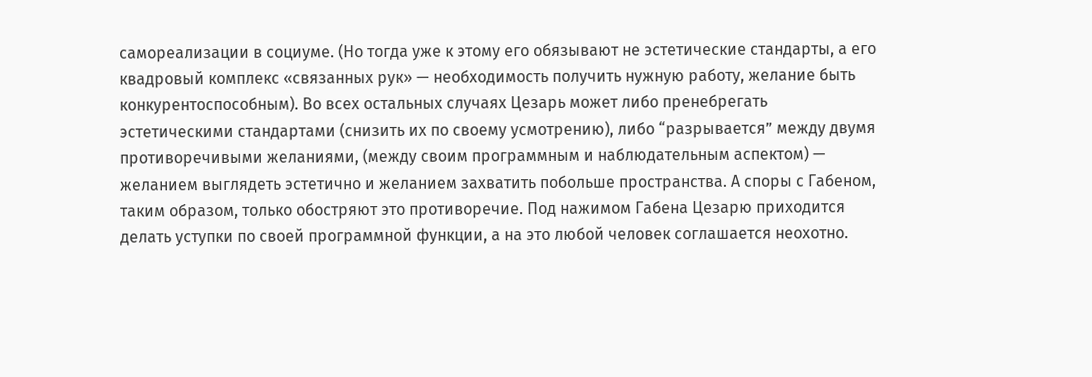самореализации в социуме. (Но тогда уже к этому его обязывают не эстетические стандарты, а его квадровый комплекс «связанных рук» — необходимость получить нужную работу, желание быть конкурентоспособным). Во всех остальных случаях Цезарь может либо пренебрегать эстетическими стандартами (снизить их по своему усмотрению), либо “разрывается” между двумя противоречивыми желаниями, (между своим программным и наблюдательным аспектом) — желанием выглядеть эстетично и желанием захватить побольше пространства. А споры с Габеном, таким образом, только обостряют это противоречие. Под нажимом Габена Цезарю приходится делать уступки по своей программной функции, а на это любой человек соглашается неохотно.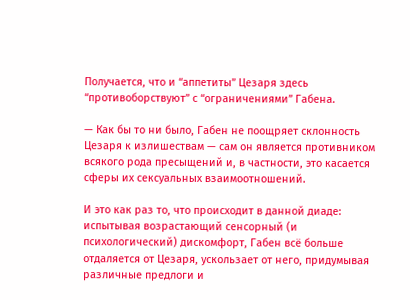Получается, что и “аппетиты” Цезаря здесь “противоборствуют” с “ограничениями” Габена.

— Как бы то ни было, Габен не поощряет склонность Цезаря к излишествам — сам он является противником всякого рода пресыщений и, в частности, это касается сферы их сексуальных взаимоотношений.

И это как раз то, что происходит в данной диаде: испытывая возрастающий сенсорный (и психологический) дискомфорт, Габен всё больше отдаляется от Цезаря, ускользает от него, придумывая различные предлоги и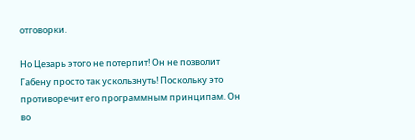отговорки.

Но Цезарь этого не потерпит! Он не позволит Габену просто так ускользнуть! Поскольку это противоречит его программным принципам. Он во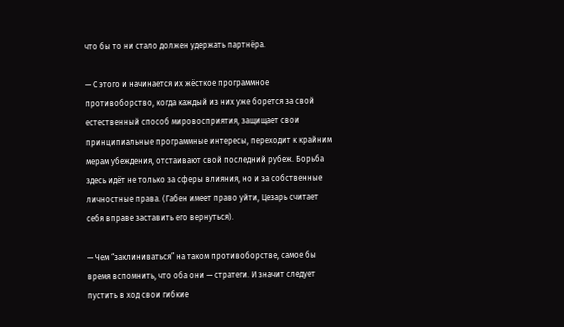что бы то ни стало должен удержать партнёра.

— С этого и начинается их жёсткое программное противоборство, когда каждый из них уже борется за свой естественный способ мировосприятия, защищает свои принципиальные программные интересы, переходит к крайним мерам убеждения, отстаивают свой последний рубеж. Борьба здесь идёт не только за сферы влияния, но и за собственные личностные права. (Габен имеет право уйти, Цезарь считает себя вправе заставить его вернуться).

— Чем “заклиниваться” на таком противоборстве, самое бы время вспомнить, что оба они — стратеги. И значит следует пустить в ход свои гибкие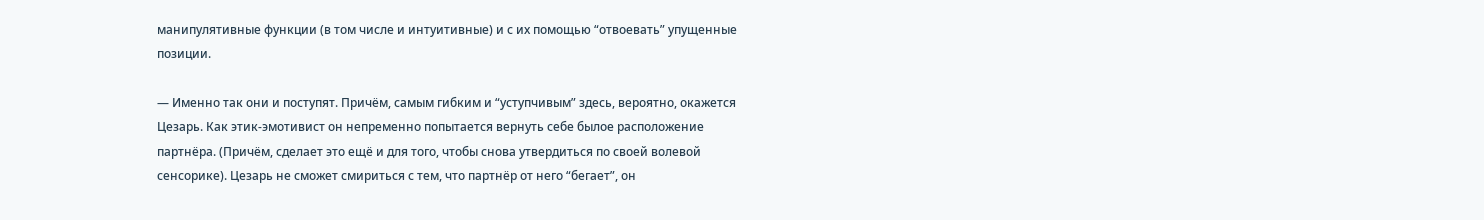манипулятивные функции (в том числе и интуитивные) и с их помощью “отвоевать” упущенные позиции.

— Именно так они и поступят. Причём, самым гибким и “уступчивым” здесь, вероятно, окажется Цезарь. Как этик-эмотивист он непременно попытается вернуть себе былое расположение партнёра. (Причём, сделает это ещё и для того, чтобы снова утвердиться по своей волевой сенсорике). Цезарь не сможет смириться с тем, что партнёр от него “бегает”, он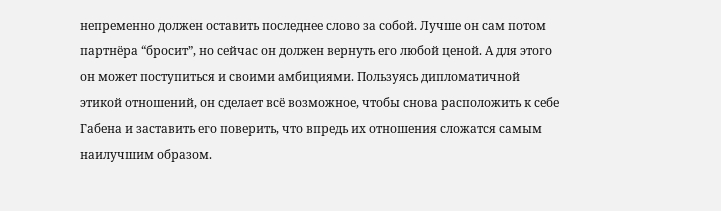непременно должен оставить последнее слово за собой. Лучше он сам потом партнёра “бросит”, но сейчас он должен вернуть его любой ценой. А для этого он может поступиться и своими амбициями. Пользуясь дипломатичной этикой отношений, он сделает всё возможное, чтобы снова расположить к себе Габена и заставить его поверить, что впредь их отношения сложатся самым наилучшим образом.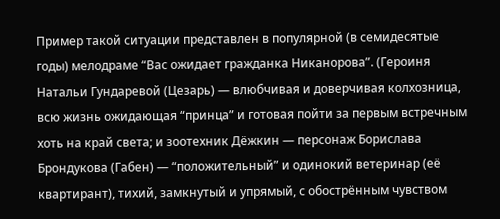Пример такой ситуации представлен в популярной (в семидесятые годы) мелодраме “Вас ожидает гражданка Никанорова”. (Героиня Натальи Гундаревой (Цезарь) — влюбчивая и доверчивая колхозница, всю жизнь ожидающая “принца” и готовая пойти за первым встречным хоть на край света; и зоотехник Дёжкин — персонаж Борислава Брондукова (Габен) — “положительный” и одинокий ветеринар (её квартирант), тихий, замкнутый и упрямый, с обострённым чувством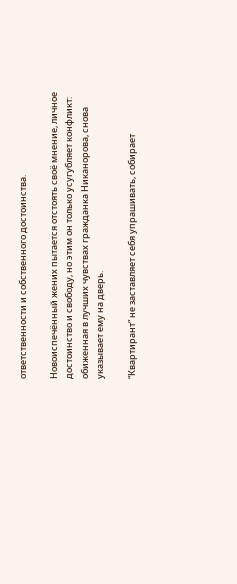ответственности и собственного достоинства.

Новоиспечённый жених пытается отстоять своё мнение, личное достоинство и свободу, но этим он только усугубляет конфликт: обиженная в лучших чувствах гражданка Никанорова, снова указывает ему на дверь.

“Квартирант” не заставляет себя упрашивать, собирает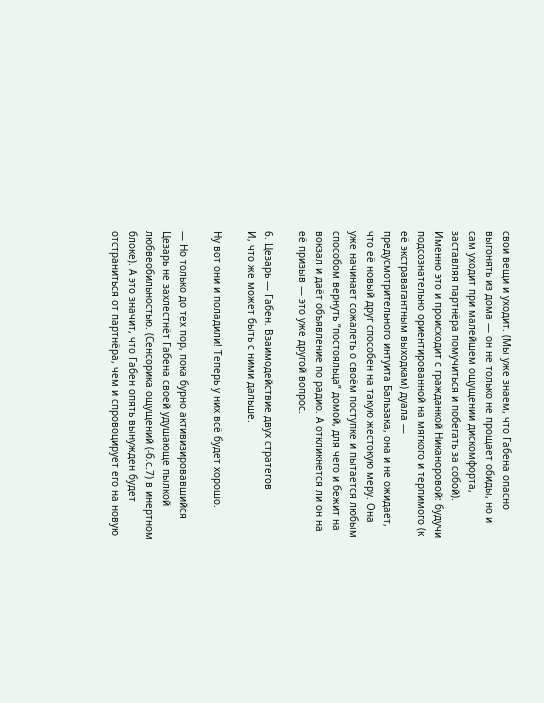свои вещи и уходит. (Мы уже знаем, что Габена опасно выгонять из дома — он не только не прощает обиды, но и сам уходит при малейшем ощущении дискомфорта, заставляя партнёра помучиться и побегать за собой). Именно это и происходит с гражданкой Никаноровой: будучи подсознательно ориентированной на мягкого и терпимого (к её экстравагантным выходкам) дуала — предусмотрительного интуита Бальзака, она и не ожидает, что её новый друг способен на такую жестокую меру. Она уже начинает сожалеть о своём поступке и пытается любым способом вернуть “постояльца” домой, для чего и бежит на вокзал и даёт объявление по радио. А откликнется ли он на её призыв — это уже другой вопрос.

6. Цезарь — Габен. Взаимодействие двух стратегов
И, что же может быть с ними дальше.

Ну вот они и поладили! Теперь у них всё будет хорошо.

— Но только до тех пор, пока бурно активизировавшийся Цезарь не захлестнёт Габена своей удушающе пылкой любвеобильностью. (Сенсорика ощущений (-б.с.7) в инертном блоке). А это значит, что Габен опять вынужден будет отстраниться от партнёра, чем и спровоцирует его на новую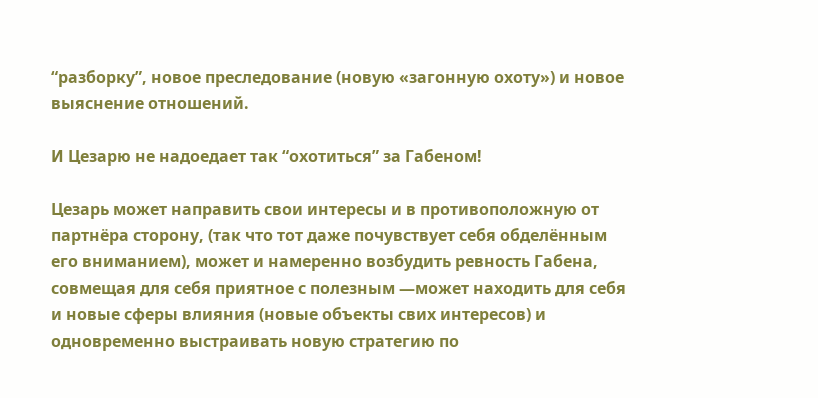“разборку”, новое преследование (новую «загонную охоту») и новое выяснение отношений.

И Цезарю не надоедает так “охотиться” за Габеном!

Цезарь может направить свои интересы и в противоположную от партнёра сторону, (так что тот даже почувствует себя обделённым его вниманием), может и намеренно возбудить ревность Габена, совмещая для себя приятное с полезным —может находить для себя и новые сферы влияния (новые объекты свих интересов) и одновременно выстраивать новую стратегию по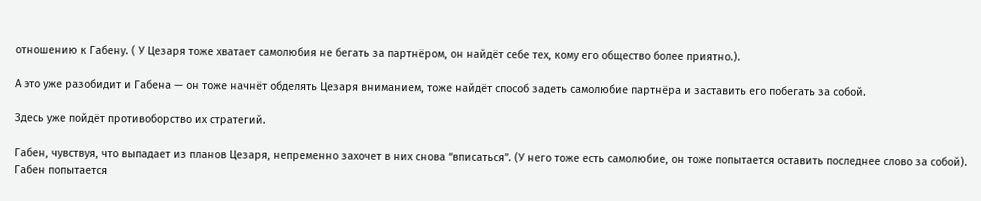отношению к Габену. ( У Цезаря тоже хватает самолюбия не бегать за партнёром, он найдёт себе тех, кому его общество более приятно.).

А это уже разобидит и Габена — он тоже начнёт обделять Цезаря вниманием, тоже найдёт способ задеть самолюбие партнёра и заставить его побегать за собой.

Здесь уже пойдёт противоборство их стратегий.

Габен, чувствуя, что выпадает из планов Цезаря, непременно захочет в них снова “вписаться”. (У него тоже есть самолюбие, он тоже попытается оставить последнее слово за собой). Габен попытается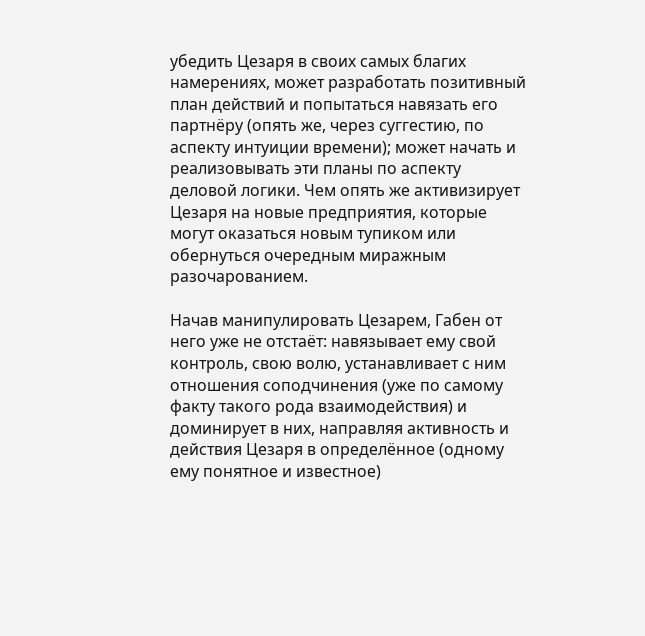убедить Цезаря в своих самых благих намерениях, может разработать позитивный план действий и попытаться навязать его партнёру (опять же, через суггестию, по аспекту интуиции времени); может начать и реализовывать эти планы по аспекту деловой логики. Чем опять же активизирует Цезаря на новые предприятия, которые могут оказаться новым тупиком или обернуться очередным миражным разочарованием.

Начав манипулировать Цезарем, Габен от него уже не отстаёт: навязывает ему свой контроль, свою волю, устанавливает с ним отношения соподчинения (уже по самому факту такого рода взаимодействия) и доминирует в них, направляя активность и действия Цезаря в определённое (одному ему понятное и известное)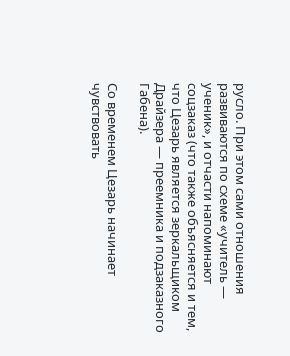русло. При этом сами отношения развиваются по схеме «учитель — ученик», и отчасти напоминают соцзаказ (что также объясняется и тем, что Цезарь является зеркальщиком Драйзера — преемника и подзаказного Габена).

Со временем Цезарь начинает чувствовать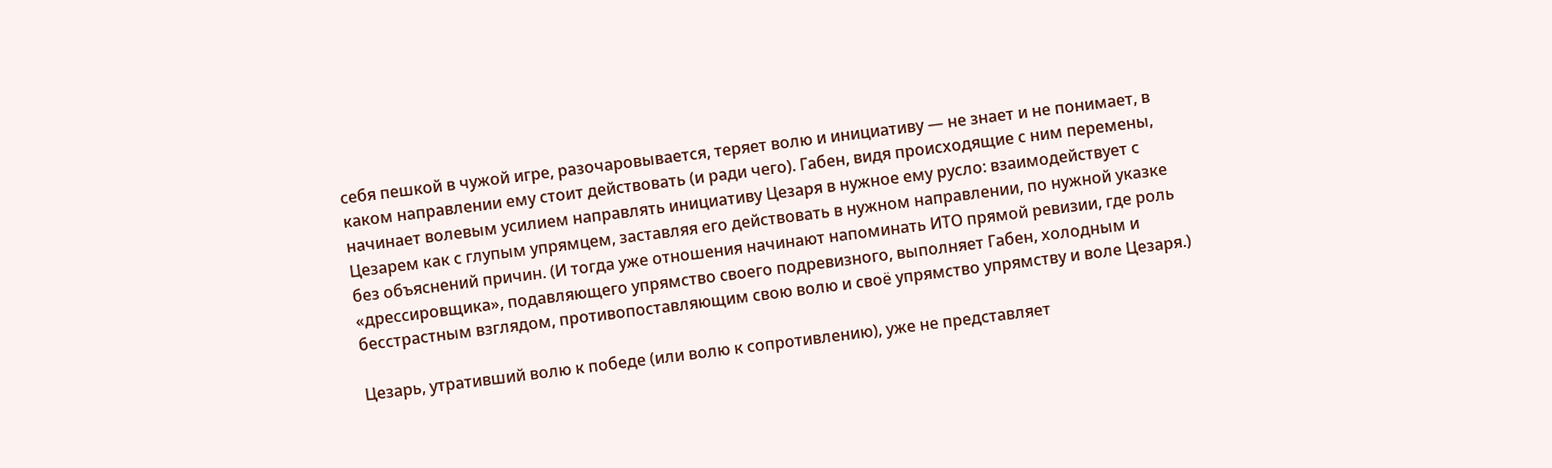себя пешкой в чужой игре, разочаровывается, теряет волю и инициативу — не знает и не понимает, в каком направлении ему стоит действовать (и ради чего). Габен, видя происходящие с ним перемены, начинает волевым усилием направлять инициативу Цезаря в нужное ему русло: взаимодействует с Цезарем как с глупым упрямцем, заставляя его действовать в нужном направлении, по нужной указке без объяснений причин. (И тогда уже отношения начинают напоминать ИТО прямой ревизии, где роль «дрессировщика», подавляющего упрямство своего подревизного, выполняет Габен, холодным и бесстрастным взглядом, противопоставляющим свою волю и своё упрямство упрямству и воле Цезаря.)

Цезарь, утративший волю к победе (или волю к сопротивлению), уже не представляет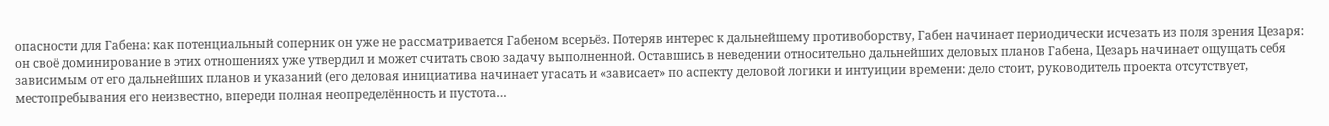опасности для Габена: как потенциальный соперник он уже не рассматривается Габеном всерьёз. Потеряв интерес к дальнейшему противоборству, Габен начинает периодически исчезать из поля зрения Цезаря: он своё доминирование в этих отношениях уже утвердил и может считать свою задачу выполненной. Оставшись в неведении относительно дальнейших деловых планов Габена, Цезарь начинает ощущать себя зависимым от его дальнейших планов и указаний (его деловая инициатива начинает угасать и «зависает» по аспекту деловой логики и интуиции времени: дело стоит, руководитель проекта отсутствует, местопребывания его неизвестно, впереди полная неопределённость и пустота…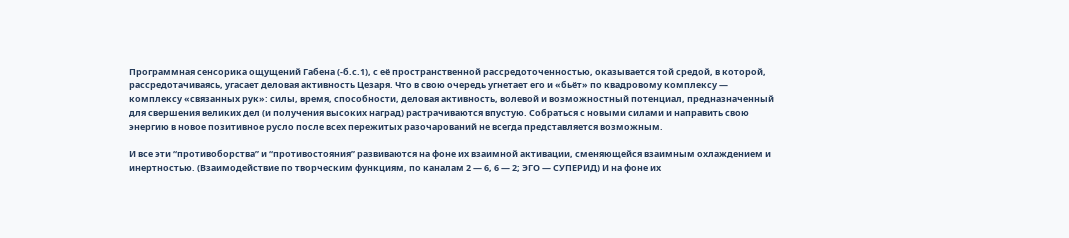Программная сенсорика ощущений Габена (-б.с.1), с её пространственной рассредоточенностью, оказывается той средой, в которой, рассредотачиваясь, угасает деловая активность Цезаря. Что в свою очередь угнетает его и «бьёт» по квадровому комплексу — комплексу «связанных рук»: силы, время, способности, деловая активность, волевой и возможностный потенциал, предназначенный для свершения великих дел (и получения высоких наград) растрачиваются впустую. Собраться с новыми силами и направить свою энергию в новое позитивное русло после всех пережитых разочарований не всегда представляется возможным.

И все эти “противоборства” и “противостояния” развиваются на фоне их взаимной активации, сменяющейся взаимным охлаждением и инертностью. (Взаимодействие по творческим функциям, по каналам 2 — 6, 6 — 2; ЭГО — СУПЕРИД) И на фоне их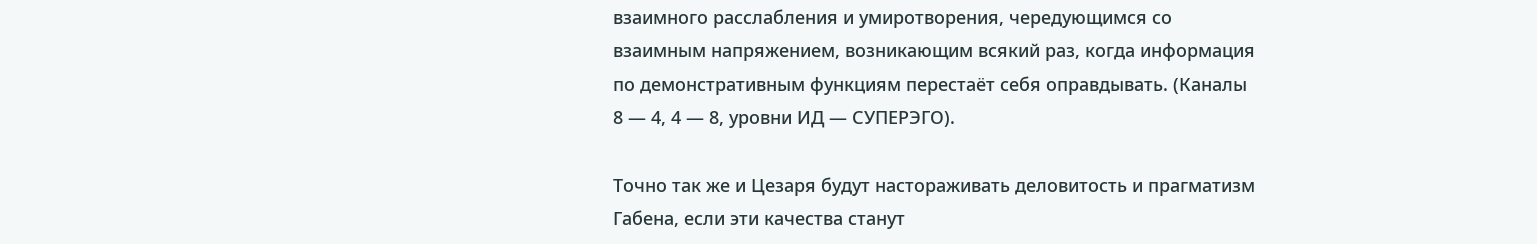взаимного расслабления и умиротворения, чередующимся со взаимным напряжением, возникающим всякий раз, когда информация по демонстративным функциям перестаёт себя оправдывать. (Каналы 8 — 4, 4 — 8, уровни ИД — СУПЕРЭГО).

Точно так же и Цезаря будут настораживать деловитость и прагматизм Габена, если эти качества станут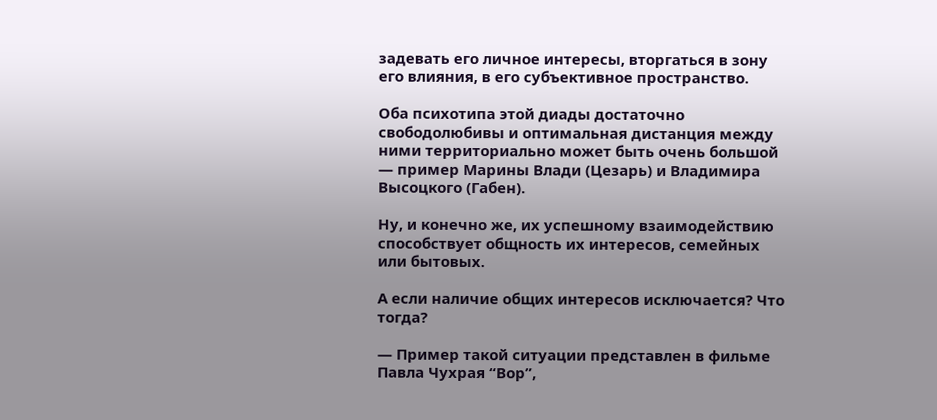задевать его личное интересы, вторгаться в зону его влияния, в его субъективное пространство.

Оба психотипа этой диады достаточно свободолюбивы и оптимальная дистанция между ними территориально может быть очень большой — пример Марины Влади (Цезарь) и Владимира Высоцкого (Габен).

Ну, и конечно же, их успешному взаимодействию способствует общность их интересов, семейных или бытовых.

А если наличие общих интересов исключается? Что тогда?

— Пример такой ситуации представлен в фильме Павла Чухрая “Вор”,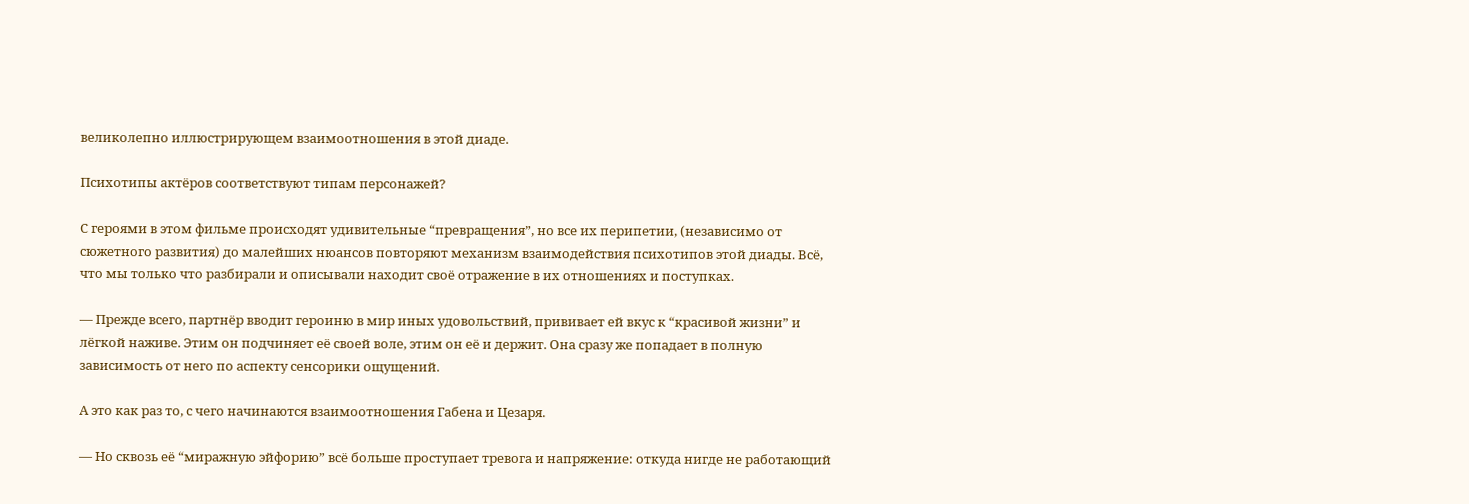великолепно иллюстрирующем взаимоотношения в этой диаде.

Психотипы актёров соответствуют типам персонажей?

С героями в этом фильме происходят удивительные “превращения”, но все их перипетии, (независимо от сюжетного развития) до малейших нюансов повторяют механизм взаимодействия психотипов этой диады. Всё, что мы только что разбирали и описывали находит своё отражение в их отношениях и поступках.

— Прежде всего, партнёр вводит героиню в мир иных удовольствий, прививает ей вкус к “красивой жизни” и лёгкой наживе. Этим он подчиняет её своей воле, этим он её и держит. Она сразу же попадает в полную зависимость от него по аспекту сенсорики ощущений.

А это как раз то, с чего начинаются взаимоотношения Габена и Цезаря.

— Но сквозь её “миражную эйфорию” всё больше проступает тревога и напряжение: откуда нигде не работающий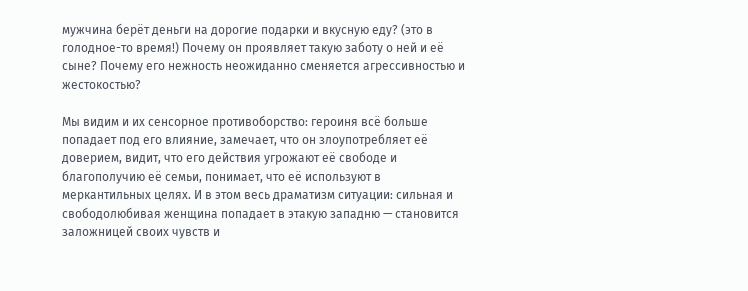мужчина берёт деньги на дорогие подарки и вкусную еду? (это в голодное-то время!) Почему он проявляет такую заботу о ней и её сыне? Почему его нежность неожиданно сменяется агрессивностью и жестокостью?

Мы видим и их сенсорное противоборство: героиня всё больше попадает под его влияние, замечает, что он злоупотребляет её доверием, видит, что его действия угрожают её свободе и благополучию её семьи, понимает, что её используют в меркантильных целях. И в этом весь драматизм ситуации: сильная и свободолюбивая женщина попадает в этакую западню — становится заложницей своих чувств и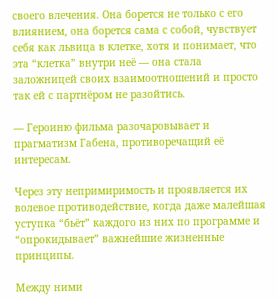своего влечения. Она борется не только с его влиянием, она борется сама с собой, чувствует себя как львица в клетке, хотя и понимает, что эта “клетка” внутри неё — она стала заложницей своих взаимоотношений и просто так ей с партнёром не разойтись.

— Героиню фильма разочаровывает и прагматизм Габена, противоречащий её интересам.

Через эту непримиримость и проявляется их волевое противодействие, когда даже малейшая уступка “бьёт” каждого из них по программе и “опрокидывает” важнейшие жизненные принципы.

Между ними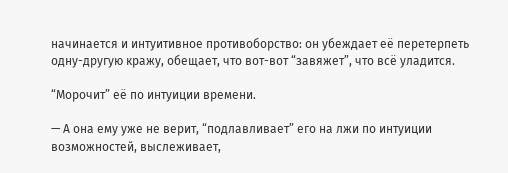начинается и интуитивное противоборство: он убеждает её перетерпеть одну-другую кражу, обещает, что вот-вот “завяжет”, что всё уладится.

“Морочит” её по интуиции времени.

— А она ему уже не верит, “подлавливает” его на лжи по интуиции возможностей, выслеживает,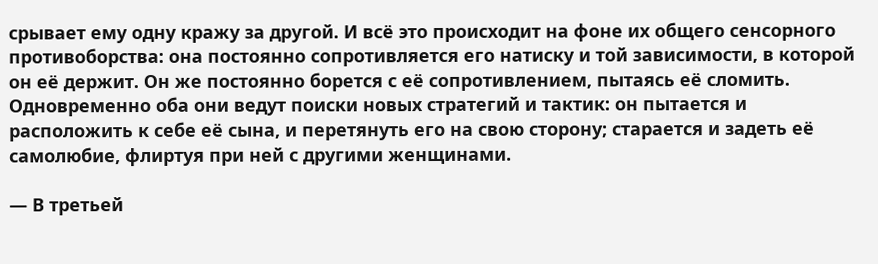срывает ему одну кражу за другой. И всё это происходит на фоне их общего сенсорного противоборства: она постоянно сопротивляется его натиску и той зависимости, в которой он её держит. Он же постоянно борется с её сопротивлением, пытаясь её сломить. Одновременно оба они ведут поиски новых стратегий и тактик: он пытается и расположить к себе её сына, и перетянуть его на свою сторону; старается и задеть её самолюбие, флиртуя при ней с другими женщинами.

— В третьей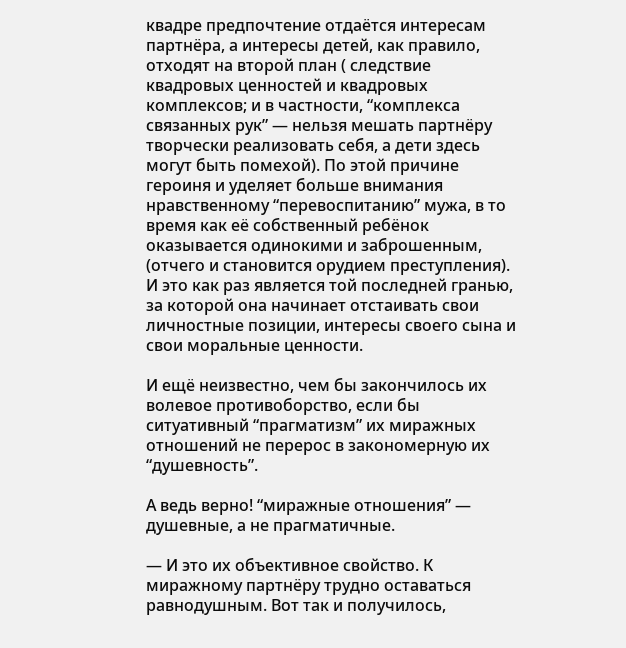квадре предпочтение отдаётся интересам партнёра, а интересы детей, как правило, отходят на второй план ( следствие квадровых ценностей и квадровых комплексов; и в частности, “комплекса связанных рук” — нельзя мешать партнёру творчески реализовать себя, а дети здесь могут быть помехой). По этой причине героиня и уделяет больше внимания нравственному “перевоспитанию” мужа, в то время как её собственный ребёнок оказывается одинокими и заброшенным, (отчего и становится орудием преступления). И это как раз является той последней гранью, за которой она начинает отстаивать свои личностные позиции, интересы своего сына и свои моральные ценности.

И ещё неизвестно, чем бы закончилось их волевое противоборство, если бы ситуативный “прагматизм” их миражных отношений не перерос в закономерную их “душевность”.

А ведь верно! “миражные отношения” — душевные, а не прагматичные.

— И это их объективное свойство. К миражному партнёру трудно оставаться равнодушным. Вот так и получилось,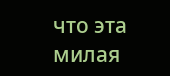что эта милая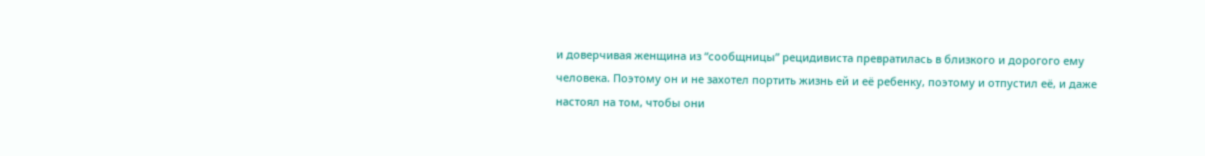и доверчивая женщина из “сообщницы” рецидивиста превратилась в близкого и дорогого ему человека. Поэтому он и не захотел портить жизнь ей и её ребенку, поэтому и отпустил её, и даже настоял на том, чтобы они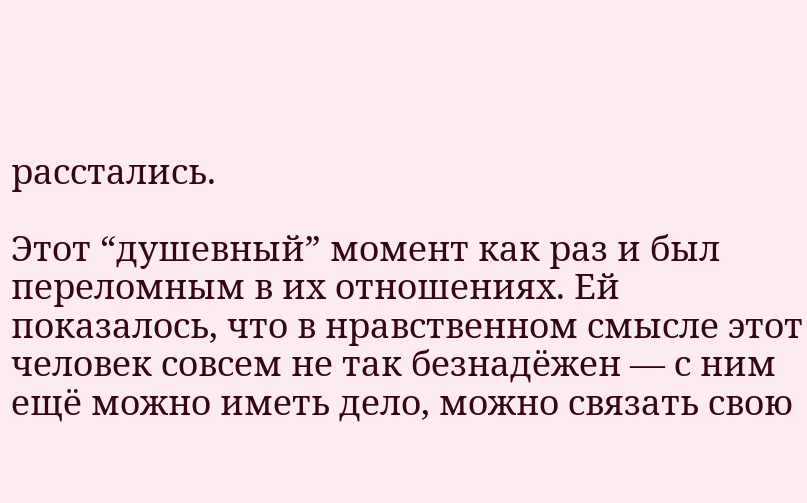расстались.

Этот “душевный” момент как раз и был переломным в их отношениях. Ей показалось, что в нравственном смысле этот человек совсем не так безнадёжен — с ним ещё можно иметь дело, можно связать свою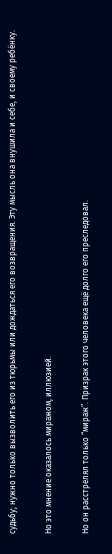судьбу; нужно только вызволить его из тюрьмы или дождаться его возвращения. Эту мысль она внушила и себе, и своему ребёнку.

Но это мнение оказалось миражом, иллюзией.

Но он расстрелял только “мираж”. Призрак этого человека ещё долго его преследовал.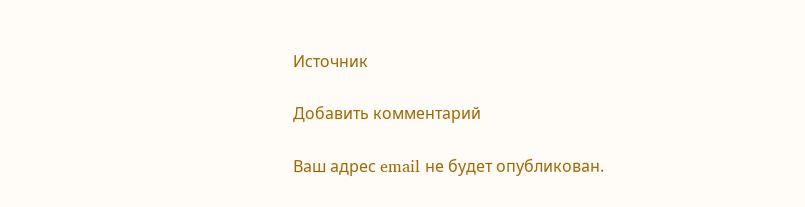Источник

Добавить комментарий

Ваш адрес email не будет опубликован.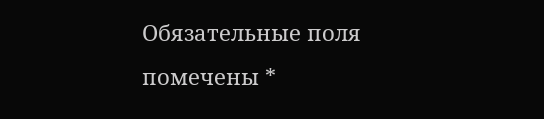Обязательные поля помечены *